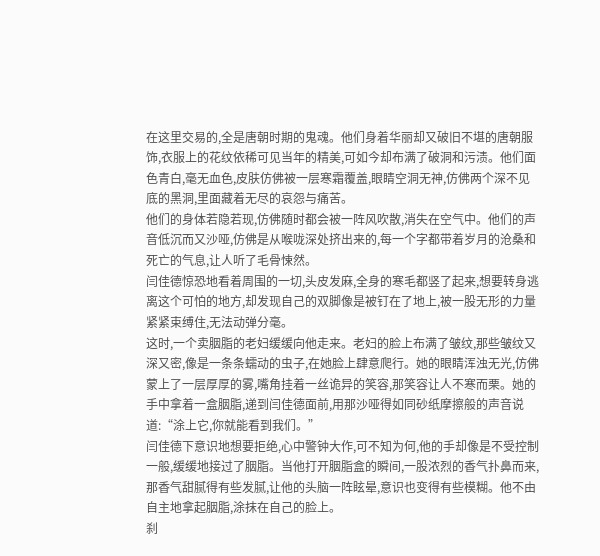在这里交易的,全是唐朝时期的鬼魂。他们身着华丽却又破旧不堪的唐朝服饰,衣服上的花纹依稀可见当年的精美,可如今却布满了破洞和污渍。他们面色青白,毫无血色,皮肤仿佛被一层寒霜覆盖,眼睛空洞无神,仿佛两个深不见底的黑洞,里面藏着无尽的哀怨与痛苦。
他们的身体若隐若现,仿佛随时都会被一阵风吹散,消失在空气中。他们的声音低沉而又沙哑,仿佛是从喉咙深处挤出来的,每一个字都带着岁月的沧桑和死亡的气息,让人听了毛骨悚然。
闫佳德惊恐地看着周围的一切,头皮发麻,全身的寒毛都竖了起来,想要转身逃离这个可怕的地方,却发现自己的双脚像是被钉在了地上,被一股无形的力量紧紧束缚住,无法动弹分毫。
这时,一个卖胭脂的老妇缓缓向他走来。老妇的脸上布满了皱纹,那些皱纹又深又密,像是一条条蠕动的虫子,在她脸上肆意爬行。她的眼睛浑浊无光,仿佛蒙上了一层厚厚的雾,嘴角挂着一丝诡异的笑容,那笑容让人不寒而栗。她的手中拿着一盒胭脂,递到闫佳德面前,用那沙哑得如同砂纸摩擦般的声音说道:“涂上它,你就能看到我们。”
闫佳德下意识地想要拒绝,心中警钟大作,可不知为何,他的手却像是不受控制一般,缓缓地接过了胭脂。当他打开胭脂盒的瞬间,一股浓烈的香气扑鼻而来,那香气甜腻得有些发腻,让他的头脑一阵眩晕,意识也变得有些模糊。他不由自主地拿起胭脂,涂抹在自己的脸上。
刹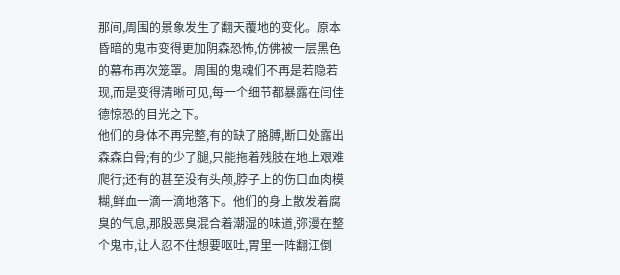那间,周围的景象发生了翻天覆地的变化。原本昏暗的鬼市变得更加阴森恐怖,仿佛被一层黑色的幕布再次笼罩。周围的鬼魂们不再是若隐若现,而是变得清晰可见,每一个细节都暴露在闫佳德惊恐的目光之下。
他们的身体不再完整,有的缺了胳膊,断口处露出森森白骨;有的少了腿,只能拖着残肢在地上艰难爬行;还有的甚至没有头颅,脖子上的伤口血肉模糊,鲜血一滴一滴地落下。他们的身上散发着腐臭的气息,那股恶臭混合着潮湿的味道,弥漫在整个鬼市,让人忍不住想要呕吐,胃里一阵翻江倒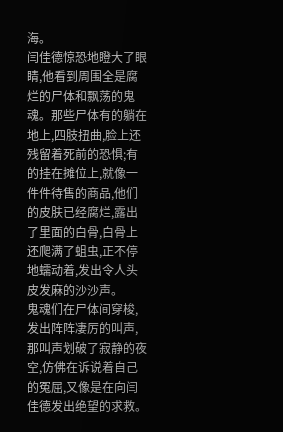海。
闫佳德惊恐地瞪大了眼睛,他看到周围全是腐烂的尸体和飘荡的鬼魂。那些尸体有的躺在地上,四肢扭曲,脸上还残留着死前的恐惧;有的挂在摊位上,就像一件件待售的商品,他们的皮肤已经腐烂,露出了里面的白骨,白骨上还爬满了蛆虫,正不停地蠕动着,发出令人头皮发麻的沙沙声。
鬼魂们在尸体间穿梭,发出阵阵凄厉的叫声,那叫声划破了寂静的夜空,仿佛在诉说着自己的冤屈,又像是在向闫佳德发出绝望的求救。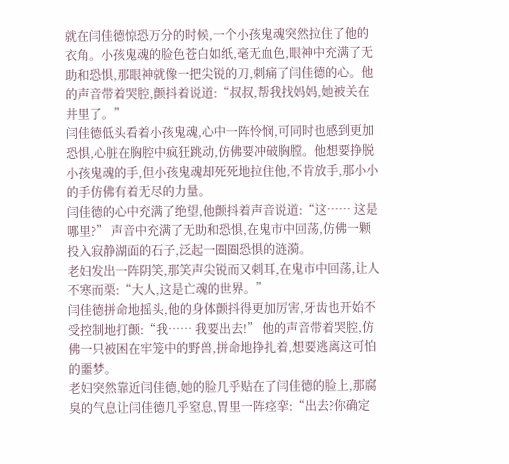就在闫佳德惊恐万分的时候,一个小孩鬼魂突然拉住了他的衣角。小孩鬼魂的脸色苍白如纸,毫无血色,眼神中充满了无助和恐惧,那眼神就像一把尖锐的刀,刺痛了闫佳德的心。他的声音带着哭腔,颤抖着说道:“叔叔,帮我找妈妈,她被关在井里了。”
闫佳德低头看着小孩鬼魂,心中一阵怜悯,可同时也感到更加恐惧,心脏在胸腔中疯狂跳动,仿佛要冲破胸膛。他想要挣脱小孩鬼魂的手,但小孩鬼魂却死死地拉住他,不肯放手,那小小的手仿佛有着无尽的力量。
闫佳德的心中充满了绝望,他颤抖着声音说道:“这…… 这是哪里?” 声音中充满了无助和恐惧,在鬼市中回荡,仿佛一颗投入寂静湖面的石子,泛起一圈圈恐惧的涟漪。
老妇发出一阵阴笑,那笑声尖锐而又刺耳,在鬼市中回荡,让人不寒而栗:“大人,这是亡魂的世界。”
闫佳德拼命地摇头,他的身体颤抖得更加厉害,牙齿也开始不受控制地打颤:“我…… 我要出去!” 他的声音带着哭腔,仿佛一只被困在牢笼中的野兽,拼命地挣扎着,想要逃离这可怕的噩梦。
老妇突然靠近闫佳德,她的脸几乎贴在了闫佳德的脸上,那腐臭的气息让闫佳德几乎窒息,胃里一阵痉挛:“出去?你确定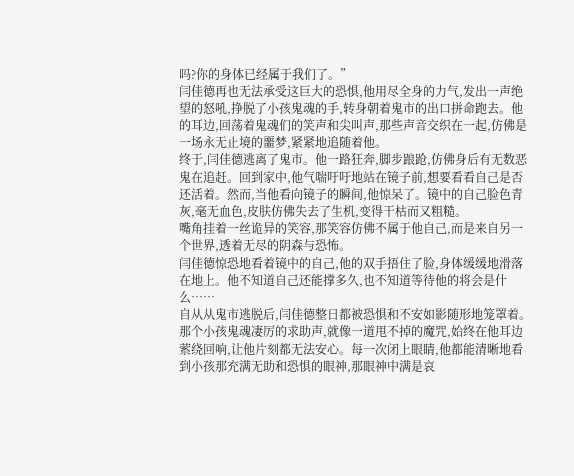吗?你的身体已经属于我们了。”
闫佳德再也无法承受这巨大的恐惧,他用尽全身的力气,发出一声绝望的怒吼,挣脱了小孩鬼魂的手,转身朝着鬼市的出口拼命跑去。他的耳边,回荡着鬼魂们的笑声和尖叫声,那些声音交织在一起,仿佛是一场永无止境的噩梦,紧紧地追随着他。
终于,闫佳德逃离了鬼市。他一路狂奔,脚步踉跄,仿佛身后有无数恶鬼在追赶。回到家中,他气喘吁吁地站在镜子前,想要看看自己是否还活着。然而,当他看向镜子的瞬间,他惊呆了。镜中的自己脸色青灰,毫无血色,皮肤仿佛失去了生机,变得干枯而又粗糙。
嘴角挂着一丝诡异的笑容,那笑容仿佛不属于他自己,而是来自另一个世界,透着无尽的阴森与恐怖。
闫佳德惊恐地看着镜中的自己,他的双手捂住了脸,身体缓缓地滑落在地上。他不知道自己还能撑多久,也不知道等待他的将会是什么……
自从从鬼市逃脱后,闫佳德整日都被恐惧和不安如影随形地笼罩着。那个小孩鬼魂凄厉的求助声,就像一道甩不掉的魔咒,始终在他耳边萦绕回响,让他片刻都无法安心。每一次闭上眼睛,他都能清晰地看到小孩那充满无助和恐惧的眼神,那眼神中满是哀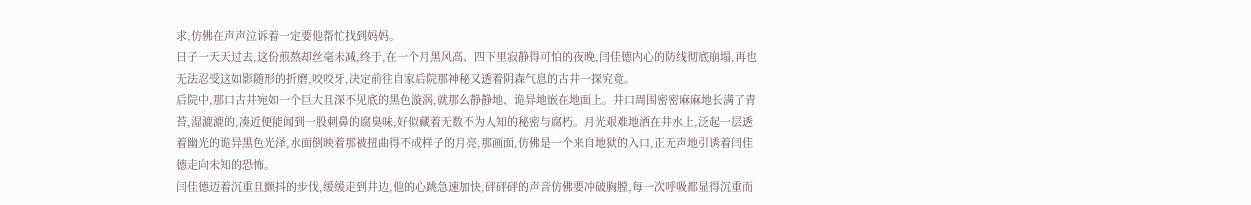求,仿佛在声声泣诉着一定要他帮忙找到妈妈。
日子一天天过去,这份煎熬却丝毫未减,终于,在一个月黑风高、四下里寂静得可怕的夜晚,闫佳德内心的防线彻底崩塌,再也无法忍受这如影随形的折磨,咬咬牙,决定前往自家后院那神秘又透着阴森气息的古井一探究竟。
后院中,那口古井宛如一个巨大且深不见底的黑色漩涡,就那么静静地、诡异地嵌在地面上。井口周围密密麻麻地长满了青苔,湿漉漉的,凑近便能闻到一股刺鼻的腐臭味,好似藏着无数不为人知的秘密与腐朽。月光艰难地洒在井水上,泛起一层透着幽光的诡异黑色光泽,水面倒映着那被扭曲得不成样子的月亮,那画面,仿佛是一个来自地狱的入口,正无声地引诱着闫佳德走向未知的恐怖。
闫佳德迈着沉重且颤抖的步伐,缓缓走到井边,他的心跳急速加快,砰砰砰的声音仿佛要冲破胸膛,每一次呼吸都显得沉重而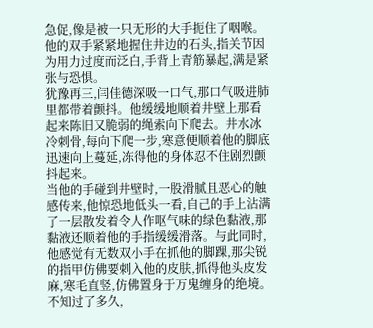急促,像是被一只无形的大手扼住了咽喉。他的双手紧紧地握住井边的石头,指关节因为用力过度而泛白,手背上青筋暴起,满是紧张与恐惧。
犹豫再三,闫佳德深吸一口气,那口气吸进肺里都带着颤抖。他缓缓地顺着井壁上那看起来陈旧又脆弱的绳索向下爬去。井水冰冷刺骨,每向下爬一步,寒意便顺着他的脚底迅速向上蔓延,冻得他的身体忍不住剧烈颤抖起来。
当他的手碰到井壁时,一股滑腻且恶心的触感传来,他惊恐地低头一看,自己的手上沾满了一层散发着令人作呕气味的绿色黏液,那黏液还顺着他的手指缓缓滑落。与此同时,他感觉有无数双小手在抓他的脚踝,那尖锐的指甲仿佛要刺入他的皮肤,抓得他头皮发麻,寒毛直竖,仿佛置身于万鬼缠身的绝境。
不知过了多久,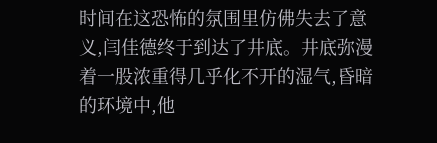时间在这恐怖的氛围里仿佛失去了意义,闫佳德终于到达了井底。井底弥漫着一股浓重得几乎化不开的湿气,昏暗的环境中,他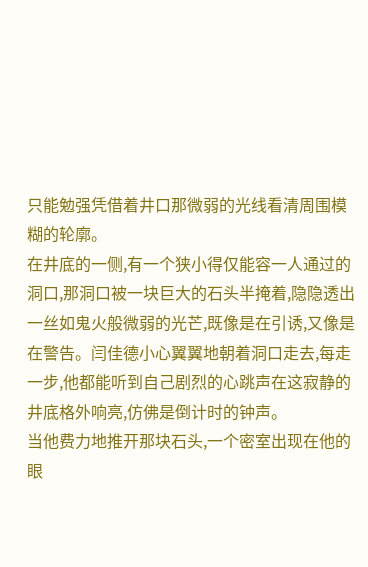只能勉强凭借着井口那微弱的光线看清周围模糊的轮廓。
在井底的一侧,有一个狭小得仅能容一人通过的洞口,那洞口被一块巨大的石头半掩着,隐隐透出一丝如鬼火般微弱的光芒,既像是在引诱,又像是在警告。闫佳德小心翼翼地朝着洞口走去,每走一步,他都能听到自己剧烈的心跳声在这寂静的井底格外响亮,仿佛是倒计时的钟声。
当他费力地推开那块石头,一个密室出现在他的眼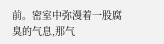前。密室中弥漫着一股腐臭的气息,那气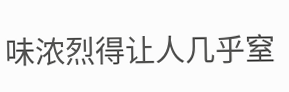味浓烈得让人几乎窒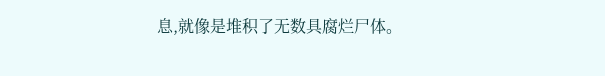息,就像是堆积了无数具腐烂尸体。